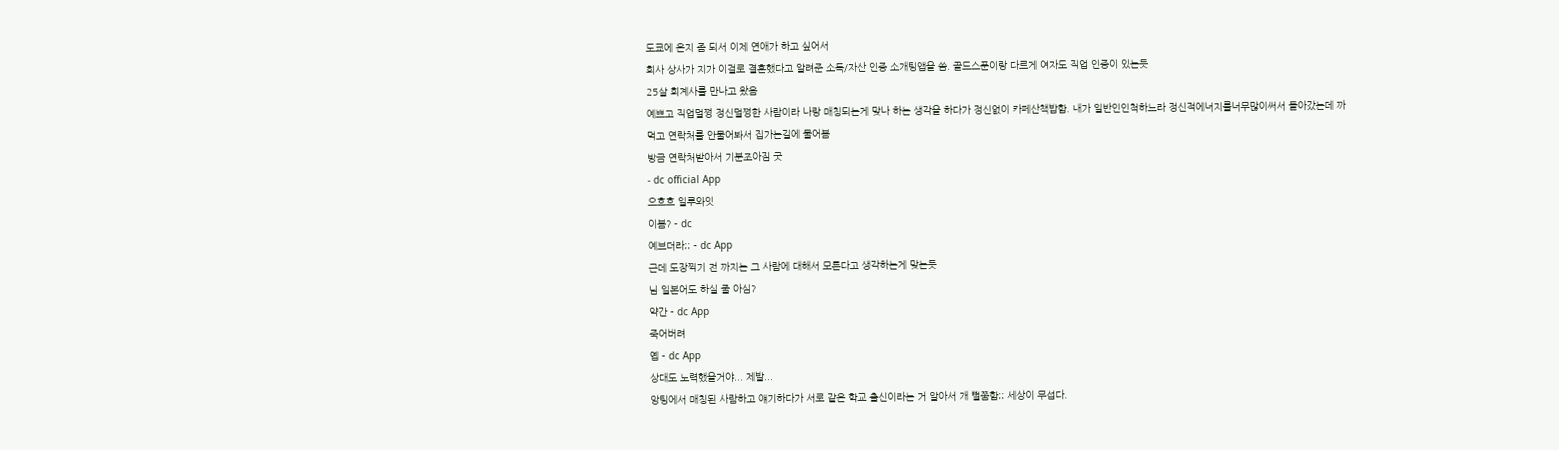도쿄에 온지 좀 되서 이제 연애가 하고 싶어서
회사 상사가 지가 이걸로 결혼했다고 알려준 소득/자산 인증 소개팅앱을 씀. 골드스푼이랑 다르게 여자도 직업 인증이 있는듯
25살 회계사를 만나고 왔음
예쁘고 직업멀쩡 정신멀쩡한 사람이라 나랑 매칭되는게 맞나 하는 생각을 하다가 정신없이 카페산책밥함. 내가 일반인인척하느라 정신적에너지를너무많이써서 돌아갔는데 까먹고 연락처를 안물어봐서 집가는길에 물어봄
방금 연락처받아서 기분조아짐 굿
- dc official App
으흐흐 일루와잇
이븜? - dc
예브더라;; - dc App
근데 도장찍기 전 까지는 그 사람에 대해서 모른다고 생각하는게 맞는듯
님 일본어도 하실 줄 아심?
약간 - dc App
죽어버려
옙 - dc App
상대도 노력했을거야... 제발...
앙팅에서 매칭된 사람하고 얘기하다가 서로 같은 학교 출신이라는 거 알아서 개 뻘쭘함;; 세상이 무섭다.